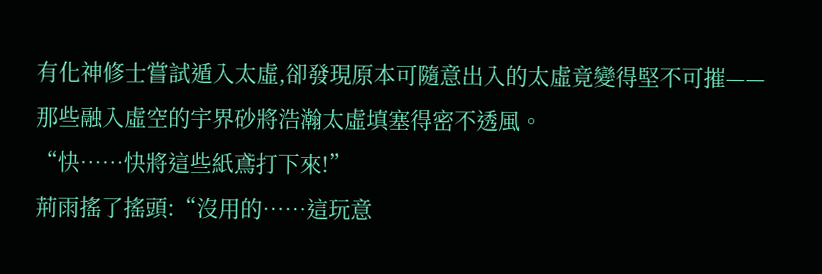有化神修士嘗試遁入太虛,卻發現原本可隨意出入的太虛竟變得堅不可摧——那些融入虛空的宇界砂將浩瀚太虛填塞得密不透風。
“快……快將這些紙鳶打下來!”
荊雨搖了搖頭:“沒用的……這玩意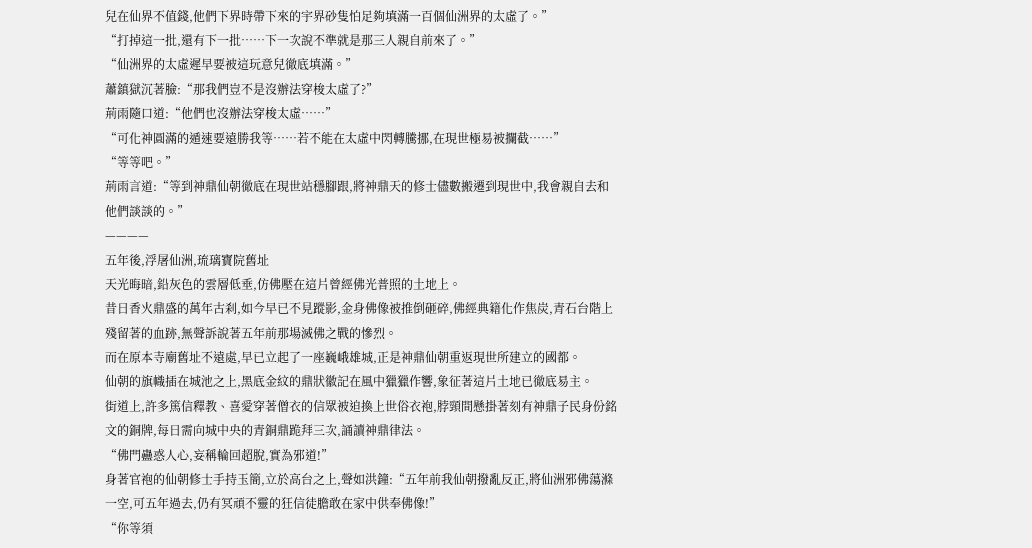兒在仙界不值錢,他們下界時帶下來的宇界砂隻怕足夠填滿一百個仙洲界的太虛了。”
“打掉這一批,還有下一批……下一次說不準就是那三人親自前來了。”
“仙洲界的太虛遲早要被這玩意兒徹底填滿。”
蕭鎮獄沉著臉:“那我們豈不是沒辦法穿梭太虛了?”
荊雨隨口道:“他們也沒辦法穿梭太虛……”
“可化神圓滿的遁速要遠勝我等……若不能在太虛中閃轉騰挪,在現世極易被攔截……”
“等等吧。”
荊雨言道:“等到神鼎仙朝徹底在現世站穩腳跟,將神鼎天的修士儘數搬遷到現世中,我會親自去和他們談談的。”
————
五年後,浮屠仙洲,琉璃寶院舊址
天光晦暗,鉛灰色的雲層低垂,仿佛壓在這片曾經佛光普照的土地上。
昔日香火鼎盛的萬年古刹,如今早已不見蹤影,金身佛像被推倒砸碎,佛經典籍化作焦炭,青石台階上殘留著的血跡,無聲訴說著五年前那場滅佛之戰的慘烈。
而在原本寺廟舊址不遠處,早已立起了一座巍峨雄城,正是神鼎仙朝重返現世所建立的國都。
仙朝的旗幟插在城池之上,黑底金紋的鼎狀徽記在風中獵獵作響,象征著這片土地已徹底易主。
街道上,許多篤信釋教、喜愛穿著僧衣的信眾被迫換上世俗衣袍,脖頸間懸掛著刻有神鼎子民身份銘文的銅牌,每日需向城中央的青銅鼎跪拜三次,誦讀神鼎律法。
“佛門蠱惑人心,妄稱輪回超脫,實為邪道!”
身著官袍的仙朝修士手持玉簡,立於高台之上,聲如洪鐘:“五年前我仙朝撥亂反正,將仙洲邪佛蕩滌一空,可五年過去,仍有冥頑不靈的狂信徒膽敢在家中供奉佛像!”
“你等須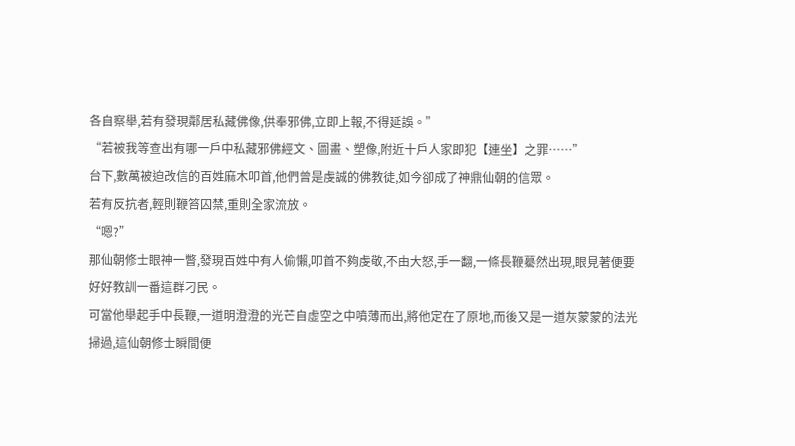各自察舉,若有發現鄰居私藏佛像,供奉邪佛,立即上報,不得延誤。”
“若被我等查出有哪一戶中私藏邪佛經文、圖畫、塑像,附近十戶人家即犯【連坐】之罪……”
台下,數萬被迫改信的百姓麻木叩首,他們曾是虔誠的佛教徒,如今卻成了神鼎仙朝的信眾。
若有反抗者,輕則鞭笞囚禁,重則全家流放。
“嗯?”
那仙朝修士眼神一瞥,發現百姓中有人偷懶,叩首不夠虔敬,不由大怒,手一翻,一條長鞭驀然出現,眼見著便要好好教訓一番這群刁民。
可當他舉起手中長鞭,一道明澄澄的光芒自虛空之中噴薄而出,將他定在了原地,而後又是一道灰蒙蒙的法光掃過,這仙朝修士瞬間便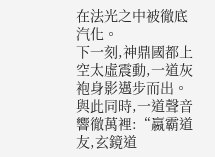在法光之中被徹底汽化。
下一刻,神鼎國都上空太虛震動,一道灰袍身影邁步而出。
與此同時,一道聲音響徹萬裡:“嬴霸道友,玄鏡道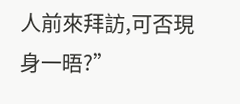人前來拜訪,可否現身一晤?”